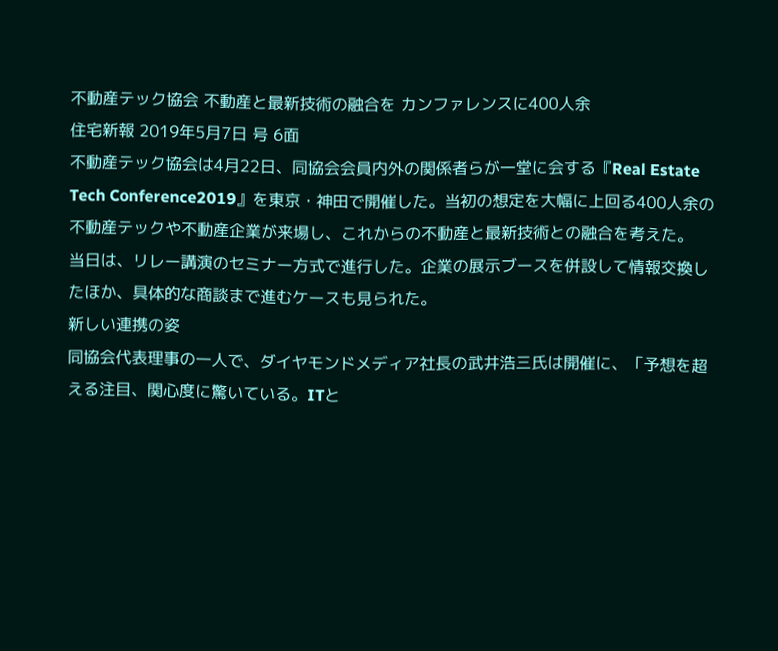不動産テック協会 不動産と最新技術の融合を カンファレンスに400人余
住宅新報 2019年5月7日 号 6面
不動産テック協会は4月22日、同協会会員内外の関係者らが一堂に会する『Real Estate Tech Conference2019』を東京・神田で開催した。当初の想定を大幅に上回る400人余の不動産テックや不動産企業が来場し、これからの不動産と最新技術との融合を考えた。
当日は、リレー講演のセミナー方式で進行した。企業の展示ブースを併設して情報交換したほか、具体的な商談まで進むケースも見られた。
新しい連携の姿
同協会代表理事の一人で、ダイヤモンドメディア社長の武井浩三氏は開催に、「予想を超える注目、関心度に驚いている。ITと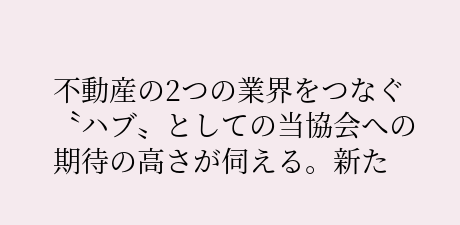不動産の2つの業界をつなぐ〝ハブ〟としての当協会への期待の高さが伺える。新た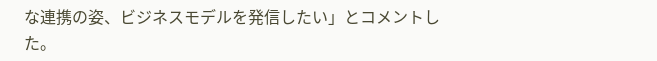な連携の姿、ビジネスモデルを発信したい」とコメントした。